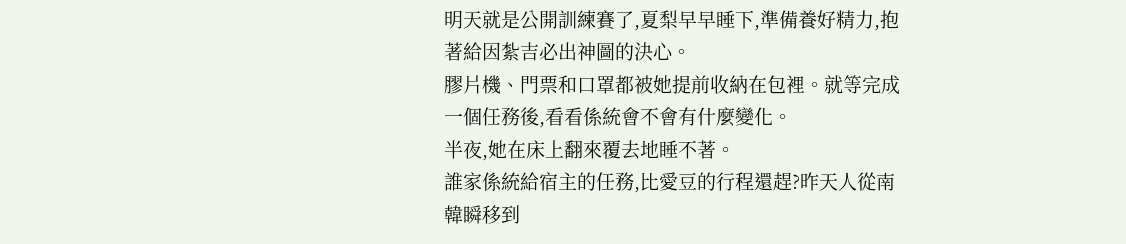明天就是公開訓練賽了,夏梨早早睡下,準備養好精力,抱著給因紮吉必出神圖的決心。
膠片機、門票和口罩都被她提前收納在包裡。就等完成一個任務後,看看係統會不會有什麼變化。
半夜,她在床上翻來覆去地睡不著。
誰家係統給宿主的任務,比愛豆的行程還趕?昨天人從南韓瞬移到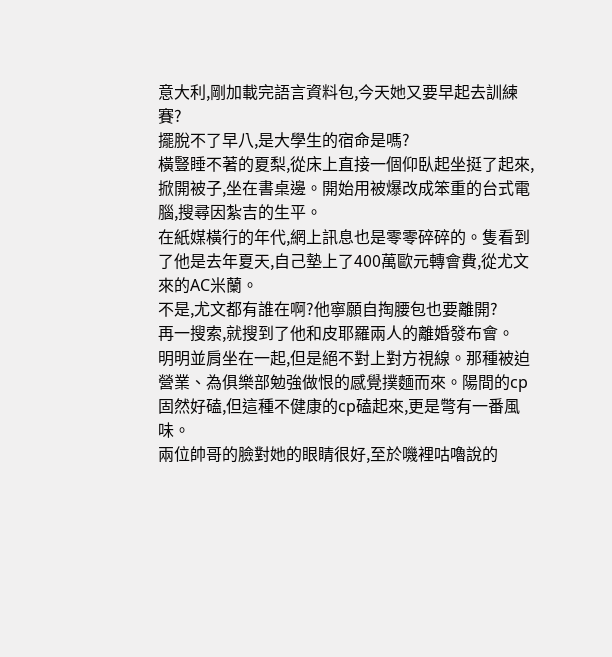意大利,剛加載完語言資料包,今天她又要早起去訓練賽?
擺脫不了早八,是大學生的宿命是嗎?
橫豎睡不著的夏梨,從床上直接一個仰臥起坐挺了起來,掀開被子,坐在書桌邊。開始用被爆改成笨重的台式電腦,搜尋因紮吉的生平。
在紙媒橫行的年代,網上訊息也是零零碎碎的。隻看到了他是去年夏天,自己墊上了400萬歐元轉會費,從尤文來的AC米蘭。
不是,尤文都有誰在啊?他寧願自掏腰包也要離開?
再一搜索,就搜到了他和皮耶羅兩人的離婚發布會。
明明並肩坐在一起,但是絕不對上對方視線。那種被迫營業、為俱樂部勉強做恨的感覺撲麵而來。陽間的cp固然好磕,但這種不健康的cp磕起來,更是彆有一番風味。
兩位帥哥的臉對她的眼睛很好,至於嘰裡咕嚕說的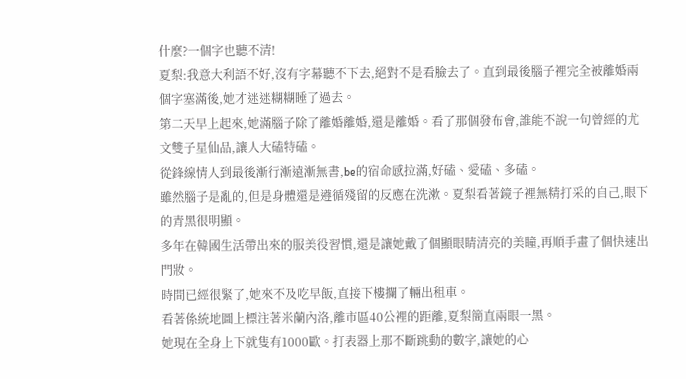什麼?一個字也聽不清!
夏梨:我意大利語不好,沒有字幕聽不下去,絕對不是看臉去了。直到最後腦子裡完全被離婚兩個字塞滿後,她才迷迷糊糊睡了過去。
第二天早上起來,她滿腦子除了離婚離婚,還是離婚。看了那個發布會,誰能不說一句曾經的尤文雙子星仙品,讓人大磕特磕。
從鋒線情人到最後漸行漸遠漸無書,be的宿命感拉滿,好磕、愛磕、多磕。
雖然腦子是亂的,但是身體還是遵循殘留的反應在洗漱。夏梨看著鏡子裡無精打采的自己,眼下的青黑很明顯。
多年在韓國生活帶出來的服美役習慣,還是讓她戴了個顯眼睛清亮的美瞳,再順手畫了個快速出門妝。
時間已經很緊了,她來不及吃早飯,直接下樓攔了輛出租車。
看著係統地圖上標注著米蘭內洛,離市區40公裡的距離,夏梨簡直兩眼一黑。
她現在全身上下就隻有1000歐。打表器上那不斷跳動的數字,讓她的心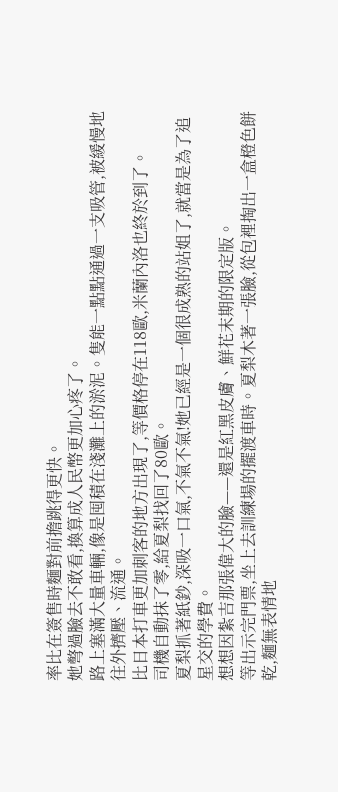率比在簽售時麵對前擔跳得更快。
她彆過臉去不敢看,換算成人民幣更加心疼了。
路上塞滿大量車輛,像是囤積在淺灘上的淤泥。隻能一點點通過一支吸管,被緩慢地往外擠壓、流通。
比日本打車更加刺客的地方出現了,等價格停在118歐,米蘭內洛也終於到了。
司機自動抹了零,給夏梨找回了80歐。
夏梨抓著紙鈔,深吸一口氣,不氣不氣!她已經是一個很成熟的站姐了,就當是為了追星交的學費。
想想因紮吉那張偉大的臉——還是紅黑皮膚、鮮花末期的限定版。
等出示完門票,坐上去訓練場的擺渡車時。夏梨木著一張臉,從包裡掏出一盒橙色餅乾,麵無表情地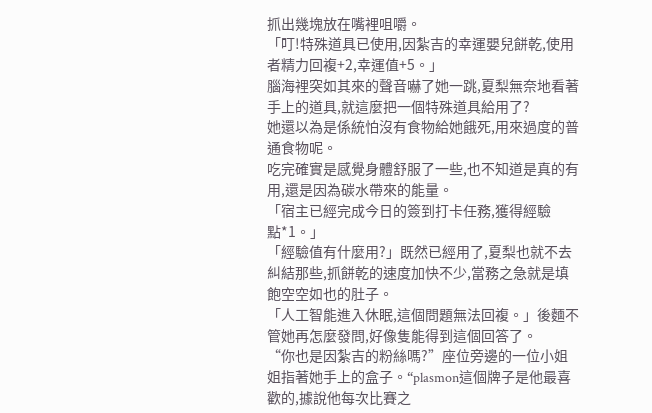抓出幾塊放在嘴裡咀嚼。
「叮!特殊道具已使用,因紮吉的幸運嬰兒餅乾,使用者精力回複+2,幸運值+5。」
腦海裡突如其來的聲音嚇了她一跳,夏梨無奈地看著手上的道具,就這麼把一個特殊道具給用了?
她還以為是係統怕沒有食物給她餓死,用來過度的普通食物呢。
吃完確實是感覺身體舒服了一些,也不知道是真的有用,還是因為碳水帶來的能量。
「宿主已經完成今日的簽到打卡任務,獲得經驗點*1。」
「經驗值有什麼用?」既然已經用了,夏梨也就不去糾結那些,抓餅乾的速度加快不少,當務之急就是填飽空空如也的肚子。
「人工智能進入休眠,這個問題無法回複。」後麵不管她再怎麼發問,好像隻能得到這個回答了。
“你也是因紮吉的粉絲嗎?”座位旁邊的一位小姐姐指著她手上的盒子。“plasmon這個牌子是他最喜歡的,據說他每次比賽之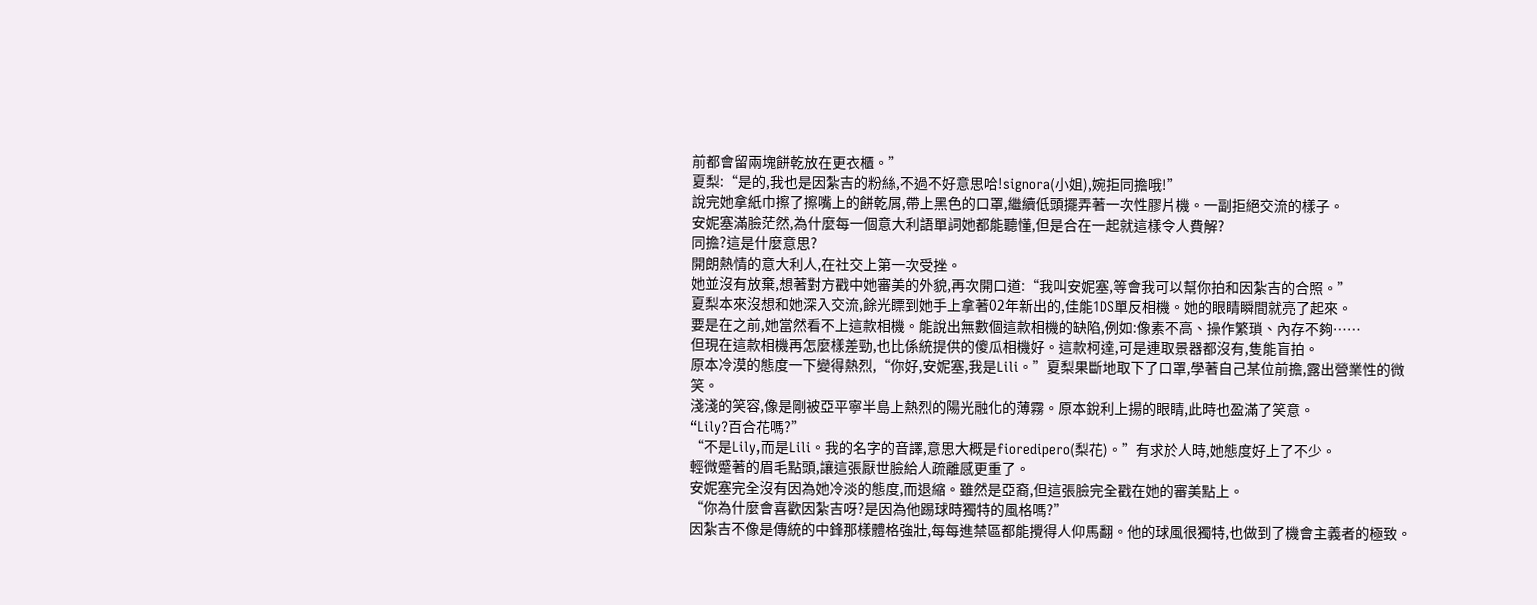前都會留兩塊餅乾放在更衣櫃。”
夏梨:“是的,我也是因紮吉的粉絲,不過不好意思哈!signora(小姐),婉拒同擔哦!”
說完她拿紙巾擦了擦嘴上的餅乾屑,帶上黑色的口罩,繼續低頭擺弄著一次性膠片機。一副拒絕交流的樣子。
安妮塞滿臉茫然,為什麼每一個意大利語單詞她都能聽懂,但是合在一起就這樣令人費解?
同擔?這是什麼意思?
開朗熱情的意大利人,在社交上第一次受挫。
她並沒有放棄,想著對方戳中她審美的外貌,再次開口道:“我叫安妮塞,等會我可以幫你拍和因紮吉的合照。”
夏梨本來沒想和她深入交流,餘光瞟到她手上拿著02年新出的,佳能1DS單反相機。她的眼睛瞬間就亮了起來。
要是在之前,她當然看不上這款相機。能說出無數個這款相機的缺陷,例如:像素不高、操作繁瑣、內存不夠……
但現在這款相機再怎麼樣差勁,也比係統提供的傻瓜相機好。這款柯達,可是連取景器都沒有,隻能盲拍。
原本冷漠的態度一下變得熱烈,“你好,安妮塞,我是Lili。”夏梨果斷地取下了口罩,學著自己某位前擔,露出營業性的微笑。
淺淺的笑容,像是剛被亞平寧半島上熱烈的陽光融化的薄霧。原本銳利上揚的眼睛,此時也盈滿了笑意。
“Lily?百合花嗎?”
“不是Lily,而是Lili。我的名字的音譯,意思大概是fioredipero(梨花)。”有求於人時,她態度好上了不少。
輕微蹙著的眉毛點頭,讓這張厭世臉給人疏離感更重了。
安妮塞完全沒有因為她冷淡的態度,而退縮。雖然是亞裔,但這張臉完全戳在她的審美點上。
“你為什麼會喜歡因紮吉呀?是因為他踢球時獨特的風格嗎?”
因紮吉不像是傳統的中鋒那樣體格強壯,每每進禁區都能攪得人仰馬翻。他的球風很獨特,也做到了機會主義者的極致。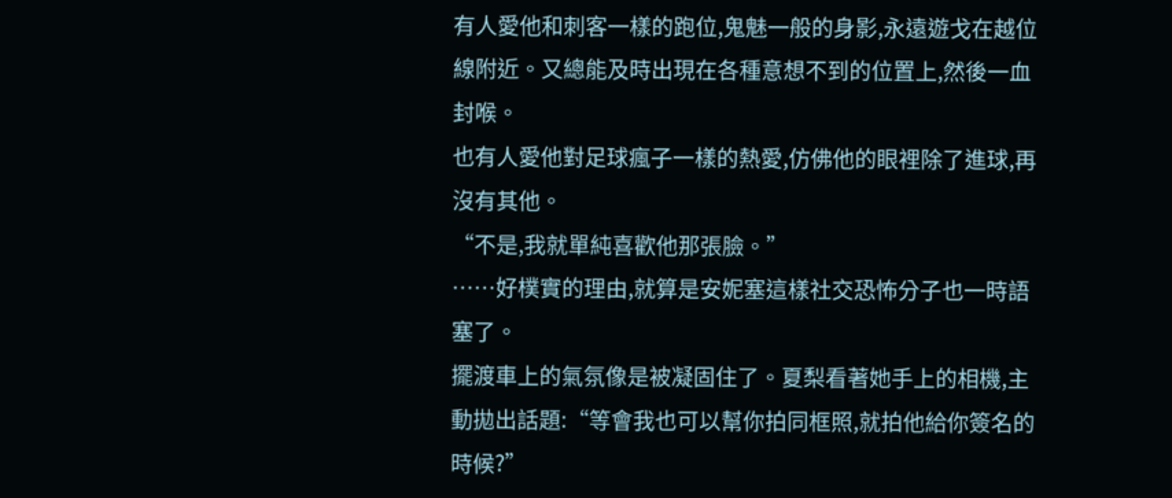有人愛他和刺客一樣的跑位,鬼魅一般的身影,永遠遊戈在越位線附近。又總能及時出現在各種意想不到的位置上,然後一血封喉。
也有人愛他對足球瘋子一樣的熱愛,仿佛他的眼裡除了進球,再沒有其他。
“不是,我就單純喜歡他那張臉。”
……好樸實的理由,就算是安妮塞這樣社交恐怖分子也一時語塞了。
擺渡車上的氣氛像是被凝固住了。夏梨看著她手上的相機,主動拋出話題:“等會我也可以幫你拍同框照,就拍他給你簽名的時候?”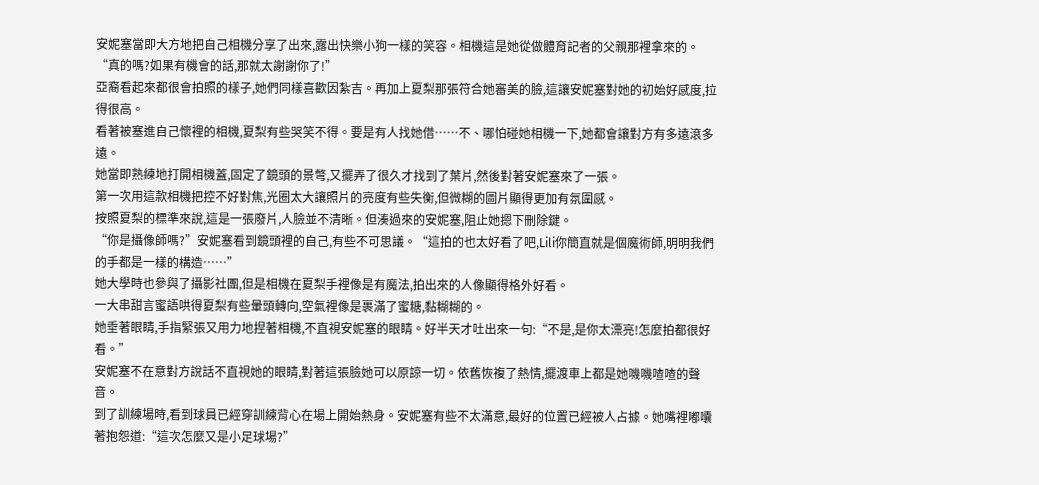安妮塞當即大方地把自己相機分享了出來,露出快樂小狗一樣的笑容。相機這是她從做體育記者的父親那裡拿來的。
“真的嗎?如果有機會的話,那就太謝謝你了!”
亞裔看起來都很會拍照的樣子,她們同樣喜歡因紮吉。再加上夏梨那張符合她審美的臉,這讓安妮塞對她的初始好感度,拉得很高。
看著被塞進自己懷裡的相機,夏梨有些哭笑不得。要是有人找她借……不、哪怕碰她相機一下,她都會讓對方有多遠滾多遠。
她當即熟練地打開相機蓋,固定了鏡頭的景彆,又擺弄了很久才找到了葉片,然後對著安妮塞來了一張。
第一次用這款相機把控不好對焦,光圈太大讓照片的亮度有些失衡,但微糊的圖片顯得更加有氛圍感。
按照夏梨的標準來說,這是一張廢片,人臉並不清晰。但湊過來的安妮塞,阻止她摁下刪除鍵。
“你是攝像師嗎?”安妮塞看到鏡頭裡的自己,有些不可思議。“這拍的也太好看了吧,Lili你簡直就是個魔術師,明明我們的手都是一樣的構造……”
她大學時也參與了攝影社團,但是相機在夏梨手裡像是有魔法,拍出來的人像顯得格外好看。
一大串甜言蜜語哄得夏梨有些暈頭轉向,空氣裡像是裹滿了蜜糖,黏糊糊的。
她垂著眼睛,手指緊張又用力地捏著相機,不直視安妮塞的眼睛。好半天才吐出來一句:“不是,是你太漂亮!怎麼拍都很好看。”
安妮塞不在意對方說話不直視她的眼睛,對著這張臉她可以原諒一切。依舊恢複了熱情,擺渡車上都是她嘰嘰喳喳的聲音。
到了訓練場時,看到球員已經穿訓練背心在場上開始熱身。安妮塞有些不太滿意,最好的位置已經被人占據。她嘴裡嘟囔著抱怨道:“這次怎麼又是小足球場?”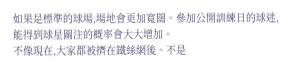如果是標準的球場,場地會更加寬闊。參加公開訓練日的球迷,能得到球星關注的概率會大大增加。
不像現在,大家都被擠在鐵絲網後。不是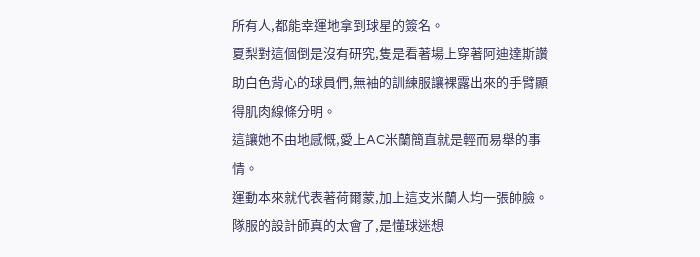所有人,都能幸運地拿到球星的簽名。
夏梨對這個倒是沒有研究,隻是看著場上穿著阿迪達斯讚助白色背心的球員們,無袖的訓練服讓裸露出來的手臂顯得肌肉線條分明。
這讓她不由地感慨,愛上AC米蘭簡直就是輕而易舉的事情。
運動本來就代表著荷爾蒙,加上這支米蘭人均一張帥臉。隊服的設計師真的太會了,是懂球迷想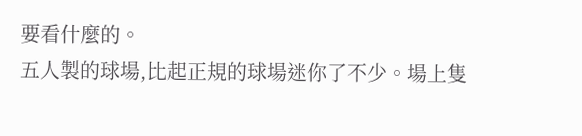要看什麼的。
五人製的球場,比起正規的球場迷你了不少。場上隻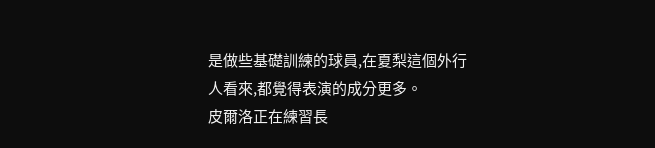是做些基礎訓練的球員,在夏梨這個外行人看來,都覺得表演的成分更多。
皮爾洛正在練習長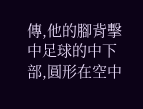傳,他的腳背擊中足球的中下部,圓形在空中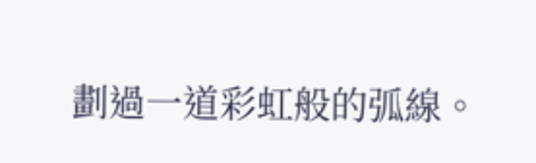劃過一道彩虹般的弧線。